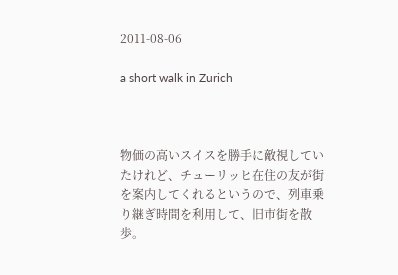2011-08-06

a short walk in Zurich



物価の高いスイスを勝手に敵視していたけれど、チューリッヒ在住の友が街を案内してくれるというので、列車乗り継ぎ時間を利用して、旧市街を散歩。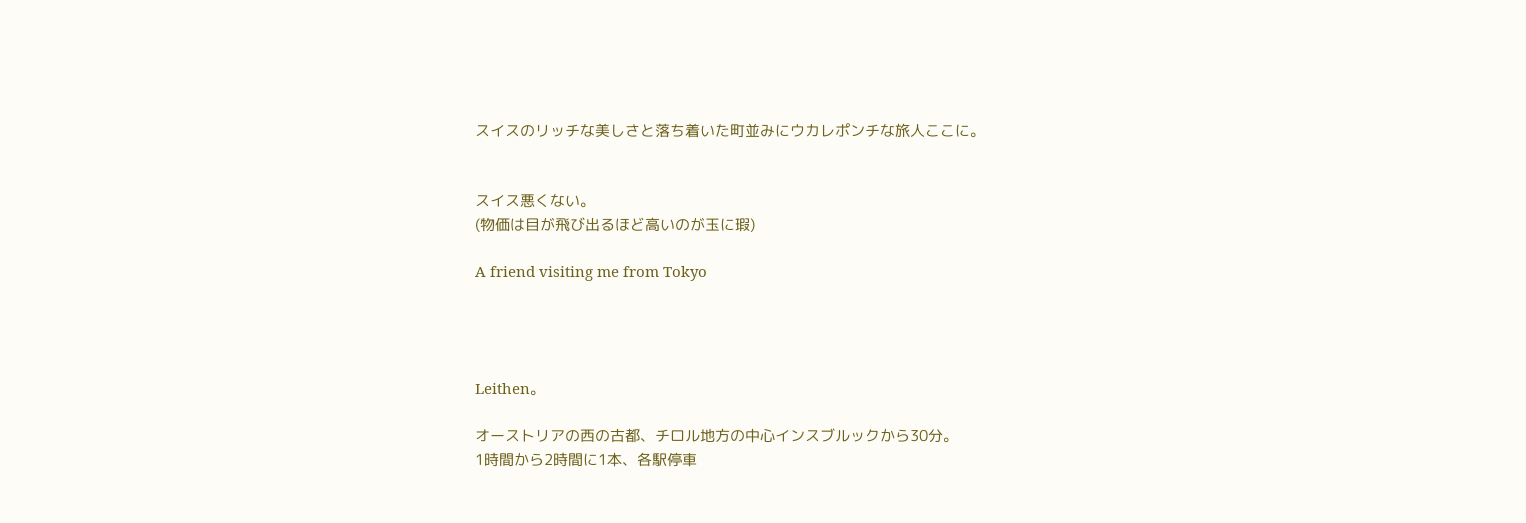スイスのリッチな美しさと落ち着いた町並みにウカレポンチな旅人ここに。


スイス悪くない。
(物価は目が飛び出るほど高いのが玉に瑕)

A friend visiting me from Tokyo




Leithen。

オーストリアの西の古都、チロル地方の中心インスブルックから30分。
1時間から2時間に1本、各駅停車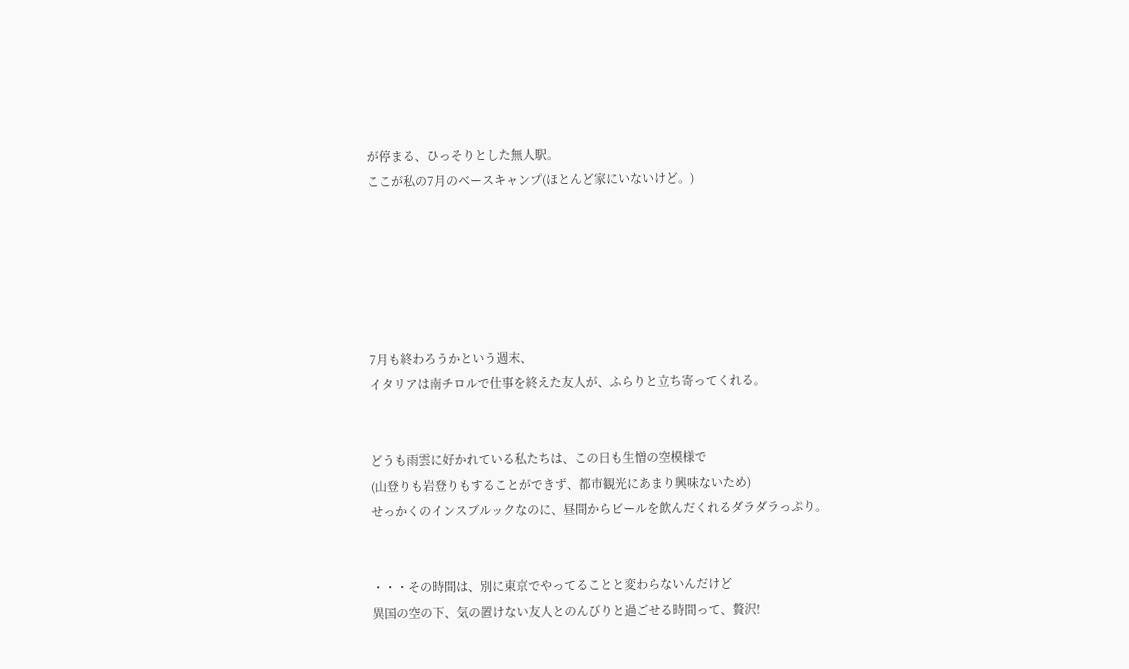が停まる、ひっそりとした無人駅。
ここが私の7月のベースキャンプ(ほとんど家にいないけど。)






7月も終わろうかという週末、
イタリアは南チロルで仕事を終えた友人が、ふらりと立ち寄ってくれる。


どうも雨雲に好かれている私たちは、この日も生憎の空模様で
(山登りも岩登りもすることができず、都市観光にあまり興味ないため)
せっかくのインスブルックなのに、昼間からビールを飲んだくれるダラダラっぷり。


・・・その時間は、別に東京でやってることと変わらないんだけど
異国の空の下、気の置けない友人とのんびりと過ごせる時間って、贅沢!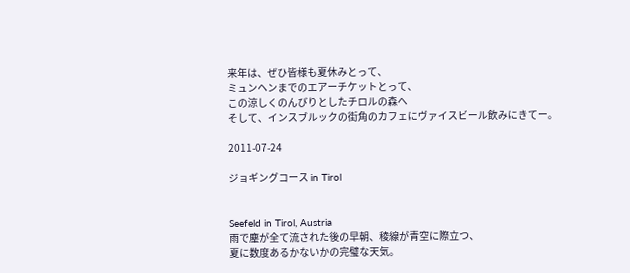来年は、ぜひ皆様も夏休みとって、
ミュンヘンまでのエアーチケットとって、
この涼しくのんびりとしたチロルの森へ
そして、インスブルックの街角のカフェにヴァイスビール飲みにきてー。

2011-07-24

ジョギングコース in Tirol


Seefeld in Tirol, Austria
雨で塵が全て流された後の早朝、稜線が青空に際立つ、
夏に数度あるかないかの完璧な天気。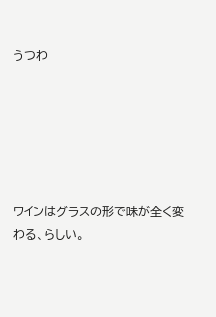うつわ






ワインはグラスの形で味が全く変わる、らしい。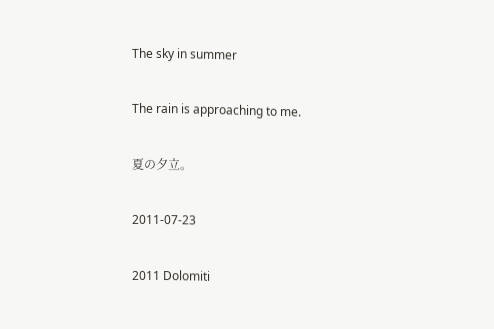The sky in summer

The rain is approaching to me.

夏の夕立。

2011-07-23

2011 Dolomiti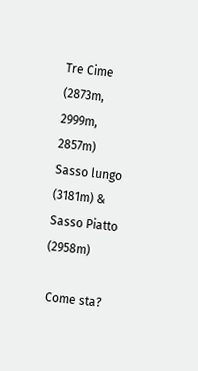Tre Cime (2873m, 2999m, 2857m)
Sasso lungo (3181m) & Sasso Piatto (2958m)

 Come sta?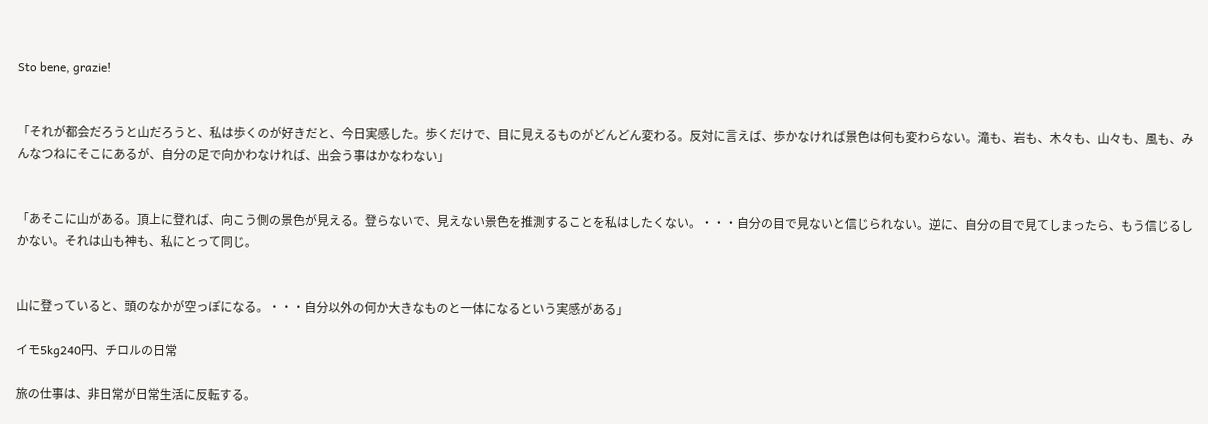Sto bene, grazie!


「それが都会だろうと山だろうと、私は歩くのが好きだと、今日実感した。歩くだけで、目に見えるものがどんどん変わる。反対に言えば、歩かなければ景色は何も変わらない。滝も、岩も、木々も、山々も、風も、みんなつねにそこにあるが、自分の足で向かわなければ、出会う事はかなわない」


「あそこに山がある。頂上に登れば、向こう側の景色が見える。登らないで、見えない景色を推測することを私はしたくない。・・・自分の目で見ないと信じられない。逆に、自分の目で見てしまったら、もう信じるしかない。それは山も神も、私にとって同じ。


山に登っていると、頭のなかが空っぽになる。・・・自分以外の何か大きなものと一体になるという実感がある」

イモ5kg240円、チロルの日常

旅の仕事は、非日常が日常生活に反転する。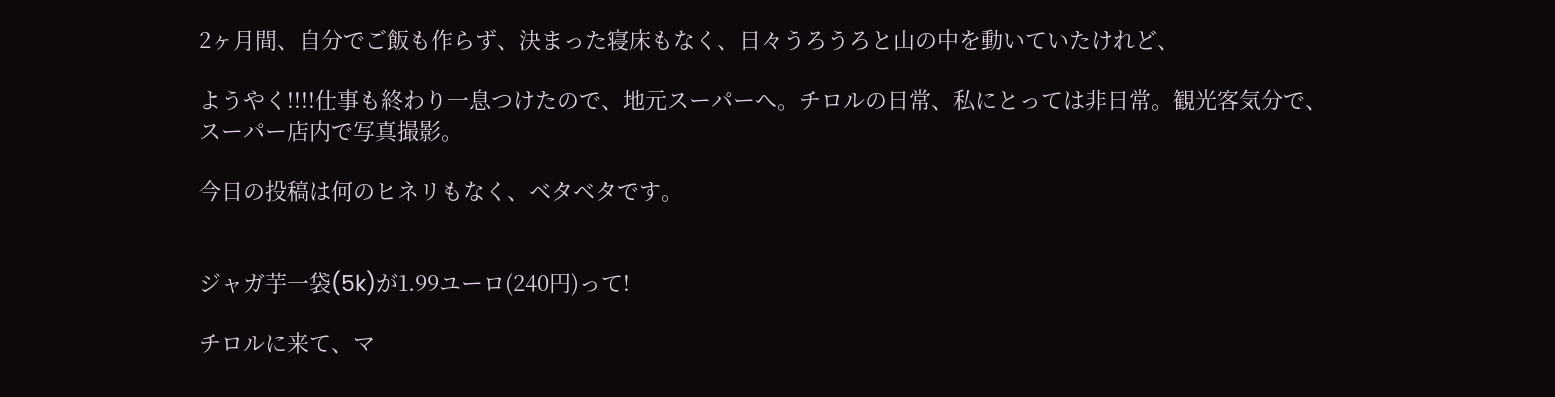2ヶ月間、自分でご飯も作らず、決まった寝床もなく、日々うろうろと山の中を動いていたけれど、

ようやく!!!!仕事も終わり一息つけたので、地元スーパーへ。チロルの日常、私にとっては非日常。観光客気分で、スーパー店内で写真撮影。

今日の投稿は何のヒネリもなく、ベタベタです。


ジャガ芋一袋(5k)が1.99ユーロ(240円)って!

チロルに来て、マ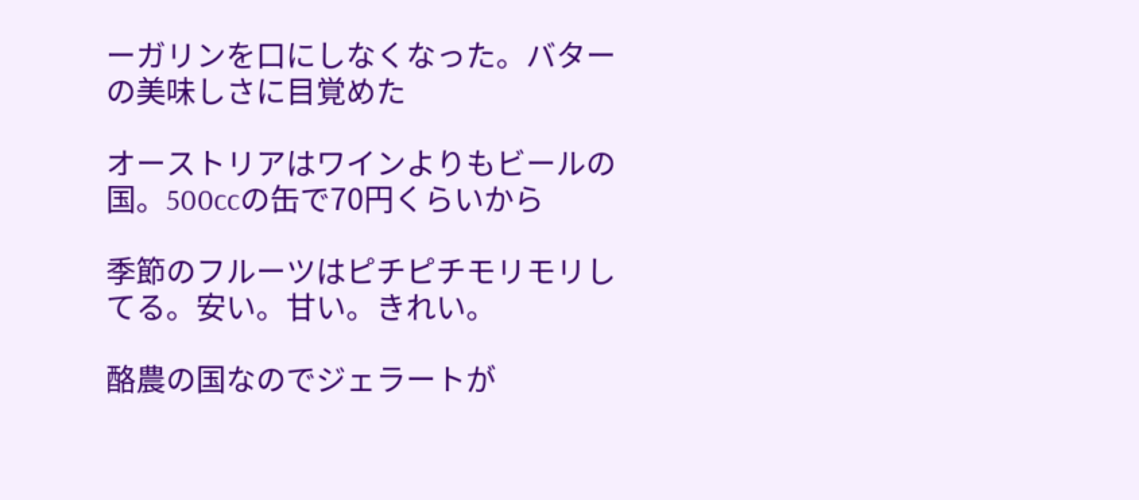ーガリンを口にしなくなった。バターの美味しさに目覚めた

オーストリアはワインよりもビールの国。500ccの缶で70円くらいから

季節のフルーツはピチピチモリモリしてる。安い。甘い。きれい。

酪農の国なのでジェラートが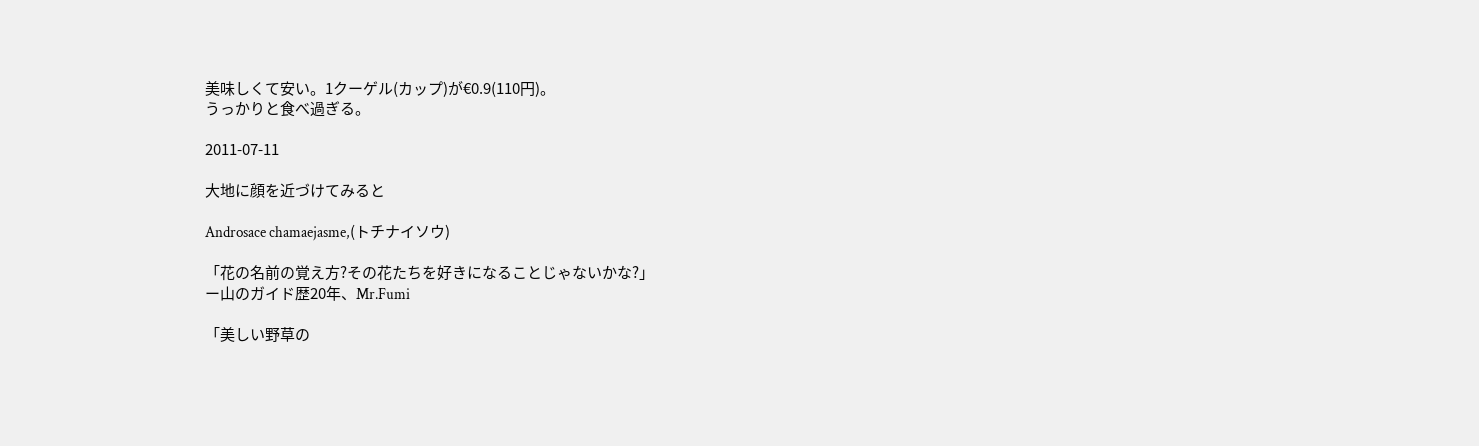美味しくて安い。1クーゲル(カップ)が€0.9(110円)。
うっかりと食べ過ぎる。

2011-07-11

大地に顔を近づけてみると

Androsace chamaejasme,(トチナイソウ)

「花の名前の覚え方?その花たちを好きになることじゃないかな?」
ー山のガイド歴20年、Mr.Fumi

「美しい野草の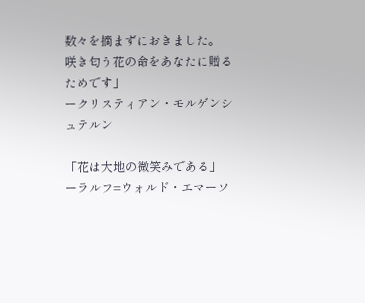数々を摘まずにおきました。
咲き匂う花の命をあなたに贈るためです」
ークリスティアン・モルゲンシュテルン

「花は大地の微笑みである」
ーラルフ=ウォルド・エマーソ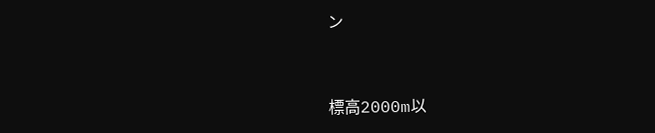ン


標高2000m以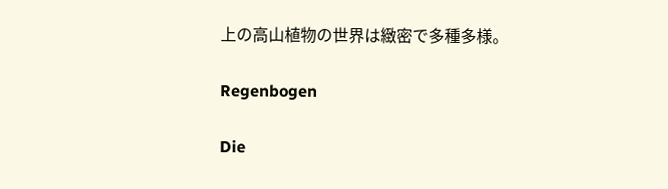上の高山植物の世界は緻密で多種多様。

Regenbogen

Die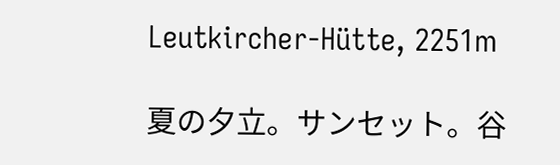Leutkircher-Hütte, 2251m

夏の夕立。サンセット。谷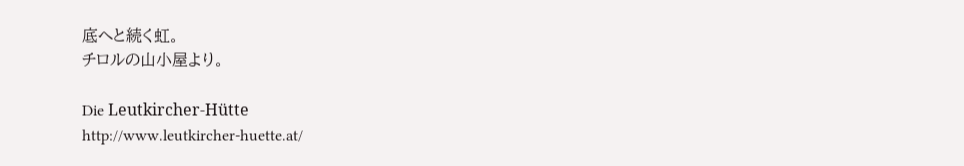底へと続く虹。
チロルの山小屋より。

Die Leutkircher-Hütte
http://www.leutkircher-huette.at/